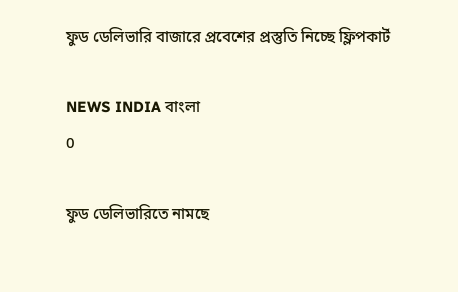ফুড ডেলিভারি বাজারে প্রবেশের প্রস্তুতি নিচ্ছে ফ্লিপকার্ট

NEWS INDIA বাংলা
0

ফুড ডেলিভারিতে নামছে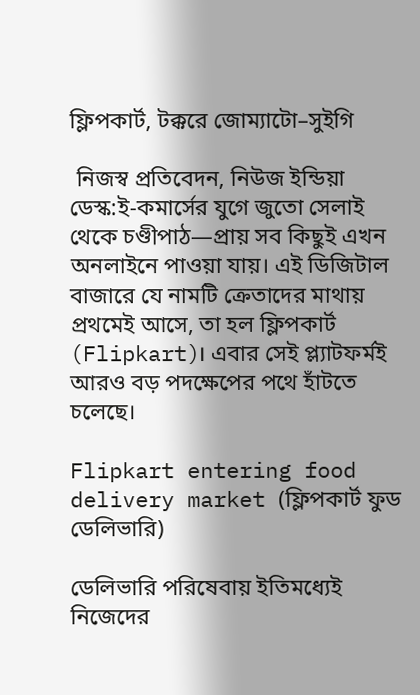ফ্লিপকার্ট, টক্করে জোম্যাটো–সুইগি

 নিজস্ব প্রতিবেদন, নিউজ ইন্ডিয়া ডেস্ক:ই-কমার্সের যুগে জুতো সেলাই থেকে চণ্ডীপাঠ—প্রায় সব কিছুই এখন অনলাইনে পাওয়া যায়। এই ডিজিটাল বাজারে যে নামটি ক্রেতাদের মাথায় প্রথমেই আসে, তা হল ফ্লিপকার্ট (Flipkart)। এবার সেই প্ল্যাটফর্মই আরও বড় পদক্ষেপের পথে হাঁটতে চলেছে।

Flipkart entering food delivery market (ফ্লিপকার্ট ফুড ডেলিভারি)

ডেলিভারি পরিষেবায় ইতিমধ্যেই নিজেদের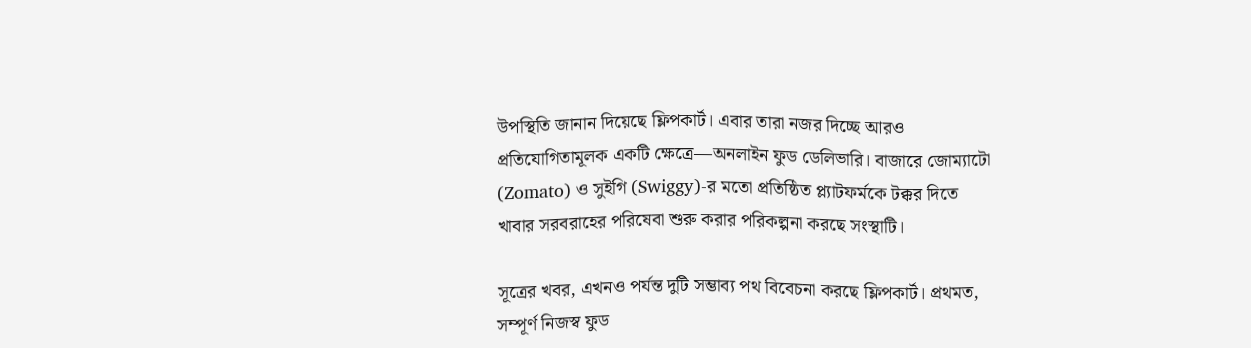উপস্থিতি জানান দিয়েছে ফ্লিপকার্ট। এবার তারা নজর দিচ্ছে আরও প্রতিযোগিতামূলক একটি ক্ষেত্রে—অনলাইন ফুড ডেলিভারি। বাজারে জোম্যাটো (Zomato) ও সুইগি (Swiggy)-র মতো প্রতিষ্ঠিত প্ল্যাটফর্মকে টক্কর দিতে খাবার সরবরাহের পরিষেবা শুরু করার পরিকল্পনা করছে সংস্থাটি।

সূত্রের খবর, এখনও পর্যন্ত দুটি সম্ভাব্য পথ বিবেচনা করছে ফ্লিপকার্ট। প্রথমত, সম্পূর্ণ নিজস্ব ফুড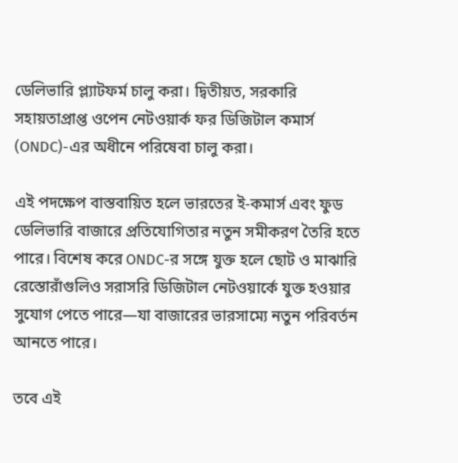ডেলিভারি প্ল্যাটফর্ম চালু করা। দ্বিতীয়ত, সরকারি সহায়তাপ্রাপ্ত ওপেন নেটওয়ার্ক ফর ডিজিটাল কমার্স (ONDC)-এর অধীনে পরিষেবা চালু করা।

এই পদক্ষেপ বাস্তবায়িত হলে ভারতের ই-কমার্স এবং ফুড ডেলিভারি বাজারে প্রতিযোগিতার নতুন সমীকরণ তৈরি হতে পারে। বিশেষ করে ONDC-র সঙ্গে যুক্ত হলে ছোট ও মাঝারি রেস্তোরাঁগুলিও সরাসরি ডিজিটাল নেটওয়ার্কে যুক্ত হওয়ার সুযোগ পেতে পারে—যা বাজারের ভারসাম্যে নতুন পরিবর্তন আনতে পারে।

তবে এই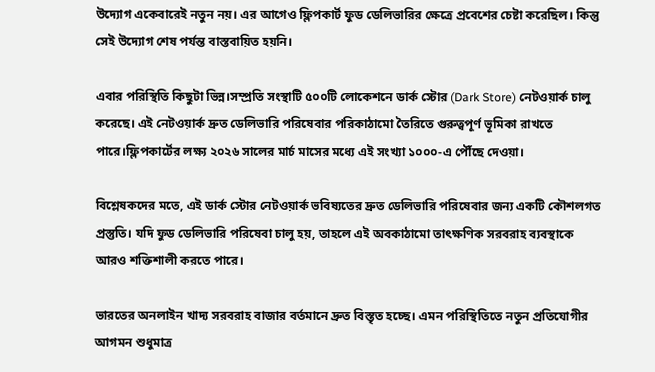উদ্যোগ একেবারেই নতুন নয়। এর আগেও ফ্লিপকার্ট ফুড ডেলিভারির ক্ষেত্রে প্রবেশের চেষ্টা করেছিল। কিন্তু সেই উদ্যোগ শেষ পর্যন্ত বাস্তবায়িত হয়নি।

এবার পরিস্থিতি কিছুটা ভিন্ন।সম্প্রতি সংস্থাটি ৫০০টি লোকেশনে ডার্ক স্টোর (Dark Store) নেটওয়ার্ক চালু করেছে। এই নেটওয়ার্ক দ্রুত ডেলিভারি পরিষেবার পরিকাঠামো তৈরিতে গুরুত্বপূর্ণ ভূমিকা রাখতে পারে।ফ্লিপকার্টের লক্ষ্য ২০২৬ সালের মার্চ মাসের মধ্যে এই সংখ্যা ১০০০-এ পৌঁছে দেওয়া।

বিশ্লেষকদের মতে, এই ডার্ক স্টোর নেটওয়ার্ক ভবিষ্যতের দ্রুত ডেলিভারি পরিষেবার জন্য একটি কৌশলগত প্রস্তুতি। যদি ফুড ডেলিভারি পরিষেবা চালু হয়, তাহলে এই অবকাঠামো তাৎক্ষণিক সরবরাহ ব্যবস্থাকে আরও শক্তিশালী করতে পারে।

ভারতের অনলাইন খাদ্য সরবরাহ বাজার বর্তমানে দ্রুত বিস্তৃত হচ্ছে। এমন পরিস্থিতিতে নতুন প্রতিযোগীর আগমন শুধুমাত্র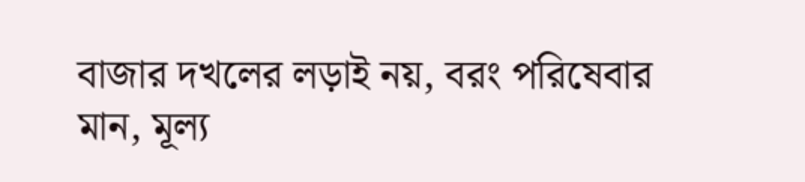বাজার দখলের লড়াই নয়, বরং পরিষেবার মান, মূল্য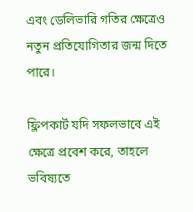এবং ডেলিভারি গতির ক্ষেত্রেও নতুন প্রতিযোগিতার জন্ম দিতে পারে।

ফ্লিপকার্ট যদি সফলভাবে এই ক্ষেত্রে প্রবেশ করে, তাহলে ভবিষ্যতে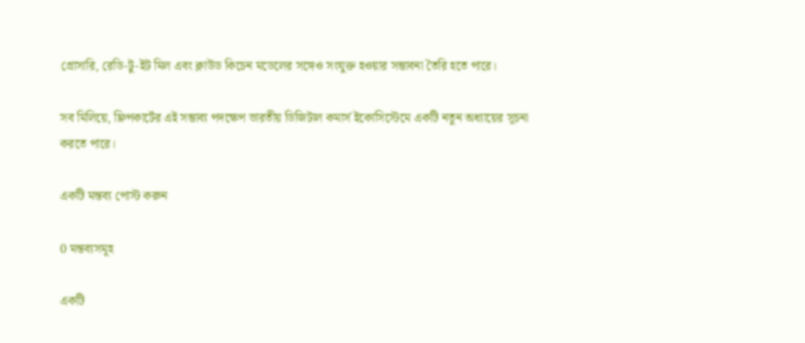গ্রোসারি, রেডি-টু-ইট মিল এবং ক্লাউড কিচেন মডেলের সঙ্গেও সংযুক্ত হওয়ার সম্ভাবনা তৈরি হতে পারে।

সব মিলিয়ে, ফ্লিপকার্টের এই সম্ভাব্য পদক্ষেপ ভারতীয় ডিজিটাল কমার্স ইকোসিস্টেমে একটি নতুন অধ্যায়ের সূচনা করতে পারে।

একটি মন্তব্য পোস্ট করুন

0 মন্তব্যসমূহ

একটি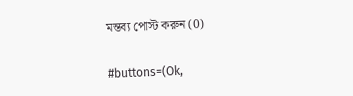মন্তব্য পোস্ট করুন (0)

#buttons=(Ok,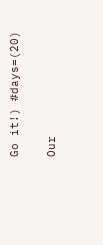Go it!) #days=(20)

Our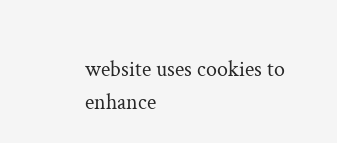website uses cookies to enhance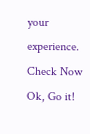your experience. Check Now
Ok, Go it!